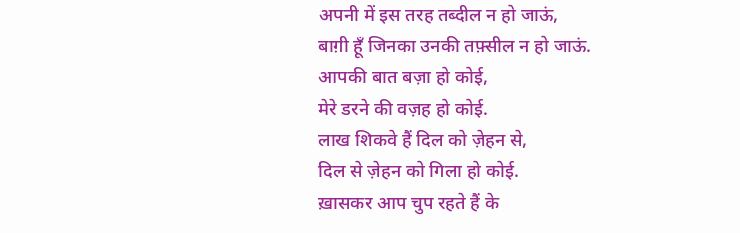अपनी में इस तरह तब्दील न हो जाऊं,
बाग़ी हूँ जिनका उनकी तफ़्सील न हो जाऊं.
आपकी बात बज़ा हो कोई,
मेरे डरने की वज़ह हो कोई.
लाख शिकवे हैं दिल को ज़ेहन से,
दिल से ज़ेहन को गिला हो कोई.
ख़ासकर आप चुप रहते हैं के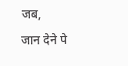जब,
जान देने पे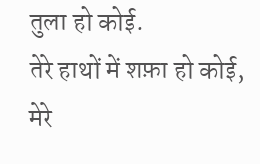तुला हो कोई.
तेरे हाथों में शफ़ा हो कोई,
मेरे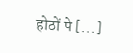होठों पे [...]